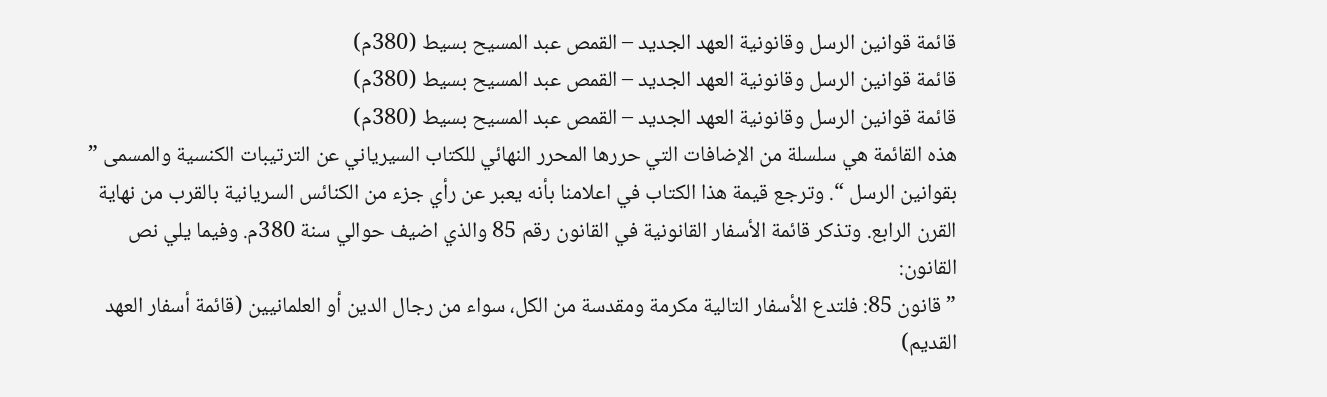قائمة قوانين الرسل وقانونية العهد الجديد – القمص عبد المسيح بسيط (380م)
قائمة قوانين الرسل وقانونية العهد الجديد – القمص عبد المسيح بسيط (380م)
قائمة قوانين الرسل وقانونية العهد الجديد – القمص عبد المسيح بسيط (380م)
هذه القائمة هي سلسلة من الإضافات التي حررها المحرر النهائي للكتاب السيرياني عن الترتيبات الكنسية والمسمى ” بقوانين الرسل “. وترجع قيمة هذا الكتاب في اعلامنا بأنه يعبر عن رأي جزء من الكنائس السريانية بالقرب من نهاية القرن الرابع. وتذكر قائمة الأسفار القانونية في القانون رقم 85 والذي اضيف حوالي سنة 380م. وفيما يلي نص القانون:
” قانون 85: فلتدع الأسفار التالية مكرمة ومقدسة من الكل، سواء من رجال الدين أو العلمانيين (قائمة أسفار العهد القديم)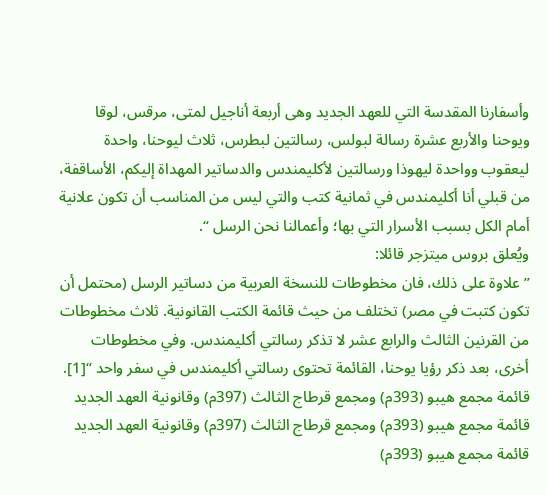وأسفارنا المقدسة التي للعهد الجديد وهى أربعة أناجيل لمتى، مرقس، لوقا ويوحنا والأربع عشرة رسالة لبولس، رسالتين لبطرس، ثلاث ليوحنا، واحدة ليعقوب وواحدة ليهوذا ورسالتين لأكليمندس والدساتير المهداة إليكم، الأساقفة، من قبلي أنا أكليمندس في ثمانية كتب والتي ليس من المناسب أن تكون علانية أمام الكل بسبب الأسرار التي بها؛ وأعمالنا نحن الرسل “.
ويُعلق بروس ميتزجر قائلا:
” علاوة على ذلك، فان مخطوطات للنسخة العربية من دساتير الرسل (محتمل أن تكون كتبت في مصر) تختلف من حيث قائمة الكتب القانونية. ثلاث مخطوطات من القرنين الثالث والرابع عشر لا تذكر رسالتي أكليمندس. وفي مخطوطات أخرى، بعد ذكر رؤيا يوحنا، القائمة تحتوى رسالتي أكليمندس في سفر واحد “[1].
قائمة مجمع هيبو (393م) ومجمع قرطاج الثالث (397م) وقانونية العهد الجديد
قائمة مجمع هيبو (393م) ومجمع قرطاج الثالث (397م) وقانونية العهد الجديد
قائمة مجمع هيبو (393م)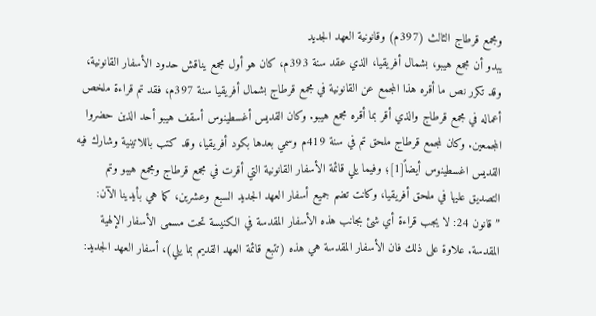ومجمع قرطاج الثالث (397م) وقانونية العهد الجديد
يبدو أن مجمع هيبو، بشمال أفريقيا، الذي عقد سنة 393م، كان هو أول مجمع يناقش حدود الأسفار القانونية، وقد تكرر نص ما أقره هذا المجمع عن القانونية في مجمع قرطاج بشمال أفريقيا سنة 397م، فقد تم قراءة ملخص أعماله في مجمع قرطاج والذي أقر بما أقره مجمع هيبو. وكان القديس أغسطينوس أسقف هيبو أحد الذين حضروا المجمعين. وكان لمجمع قرطاج ملحق تم في سنة 419م وسمي بعدها بكود أفريقيا، وقد كتب باللاتينية وشارك فيه القديس اغسطينوس أيضاً[1]؛ وفيما يلي قائمة الأسفار القانونية التي أقرت في مجمع قرطاج ومجمع هيبو وتم التصديق عليها في ملحق أفريقيا، وكانت تضم جميع أسفار العهد الجديد السبع وعشرين، كما هي بأيدينا الآن:
” قانون 24: لا يجب قراءة أي شئ بجانب هذه الأسفار المقدسة في الكنيسة تحت مسمى الأسفار الإلهية المقدسة. علاوة على ذلك فان الأسفار المقدسة هي هذه (تتبع قائمة العهد القديم بما يلي)، أسفار العهد الجديد: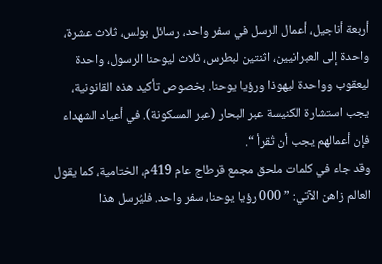أربعة أناجيل، أعمال الرسل في سفر واحد، رسائل بولس، ثلاث عشرة، واحدة إلى العبرانيين، اثنتين لبطرس، ثلاث ليوحنا الرسول، واحدة ليعقوب وواحدة ليهوذا ورؤيا يوحنا. بخصوص تأكيد هذه القانونية، يجب استشارة الكنيسة عبر البحار (عبر المسكونة). في أعياد الشهداء فإن أعمالهم يجب أن تُقرأ “.
وقد جاء في كلمات ملحق مجمع قرطاج عام 419م، الختامية، كما يقول العالم زاهن الآتي: ” 000 رؤيا يوحنا، سفر واحد. فليُرسل هذا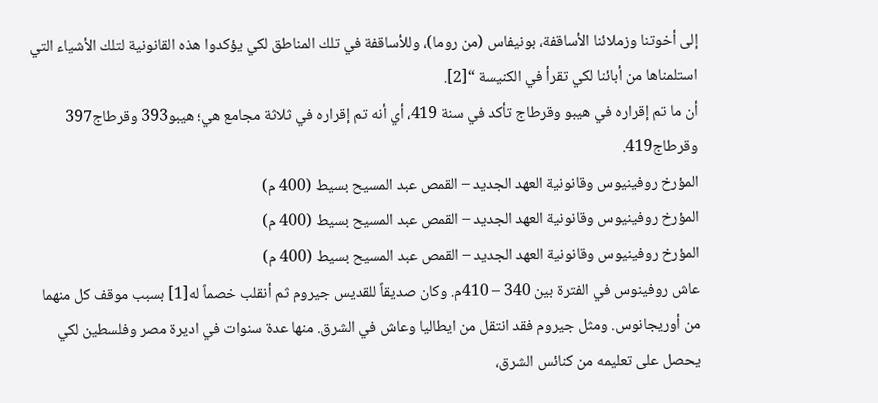إلى أخوتنا وزملائنا الأساقفة، بونيفاس (من روما)، وللأساقفة في تلك المناطق لكي يؤكدوا هذه القانونية لتلك الأشياء التي استلمناها من أبائنا لكي تقرأ في الكنيسة “[2].
أن ما تم إقراره في هيبو وقرطاج تأكد في سنة 419، أي أنه تم إقراره في ثلاثة مجامع هي؛ هيبو393 وقرطاج397 وقرطاج419.
المؤرخ روفينيوس وقانونية العهد الجديد – القمص عبد المسيح بسيط (400 م)
المؤرخ روفينيوس وقانونية العهد الجديد – القمص عبد المسيح بسيط (400 م)
المؤرخ روفينيوس وقانونية العهد الجديد – القمص عبد المسيح بسيط (400 م)
عاش روفينوس في الفترة بين 340 – 410م. وكان صديقاً للقديس جيروم ثم أنقلب خصماً له[1] بسبب موقف كل منهما من أوريجانوس. ومثل جيروم فقد انتقل من ايطاليا وعاش في الشرق. منها عدة سنوات في اديرة مصر وفلسطين لكي يحصل على تعليمه من كنائس الشرق،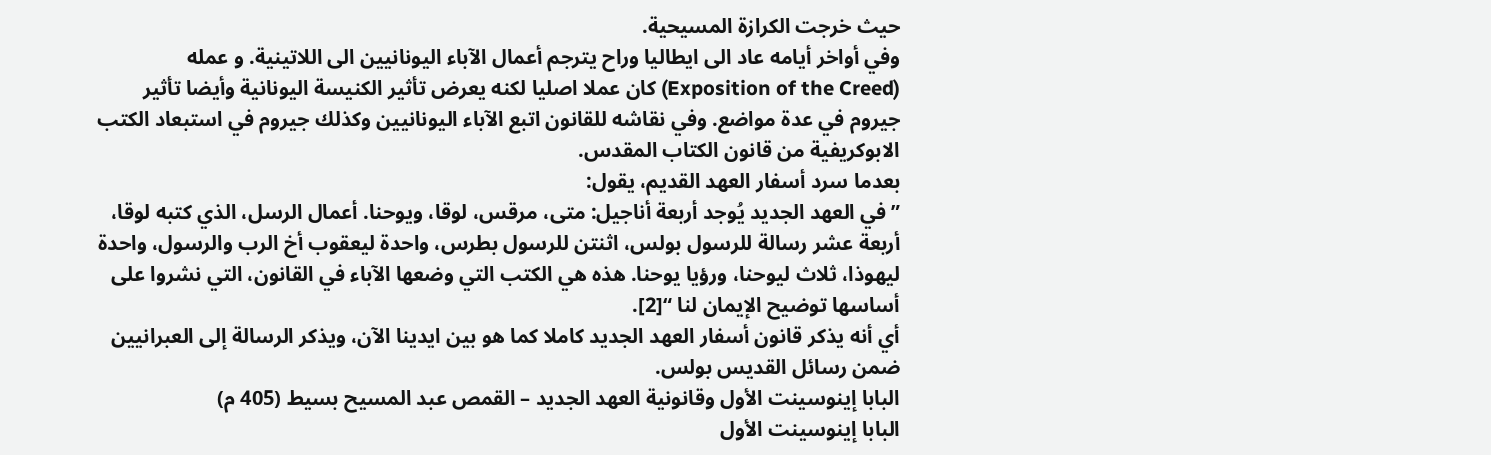حيث خرجت الكرازة المسيحية.
وفي أواخر أيامه عاد الى ايطاليا وراح يترجم أعمال الآباء اليونانيين الى اللاتينية. و عمله (Exposition of the Creed) كان عملا اصليا لكنه يعرض تأثير الكنيسة اليونانية وأيضا تأثير جيروم في عدة مواضع. وفي نقاشه للقانون اتبع الآباء اليونانيين وكذلك جيروم في استبعاد الكتب الابوكريفية من قانون الكتاب المقدس.
بعدما سرد أسفار العهد القديم، يقول:
” في العهد الجديد يُوجد أربعة أناجيل: متى، مرقس، لوقا، ويوحنا. أعمال الرسل، الذي كتبه لوقا، أربعة عشر رسالة للرسول بولس، اثنتن للرسول بطرس، واحدة ليعقوب أخ الرب والرسول، واحدة ليهوذا، ثلاث ليوحنا، ورؤيا يوحنا. هذه هي الكتب التي وضعها الآباء في القانون، التي نشروا على أساسها توضيح الإيمان لنا “[2].
أي أنه يذكر قانون أسفار العهد الجديد كاملا كما هو بين ايدينا الآن، ويذكر الرسالة إلى العبرانيين ضمن رسائل القديس بولس.
البابا إينوسينت الأول وقانونية العهد الجديد – القمص عبد المسيح بسيط (405 م)
البابا إينوسينت الأول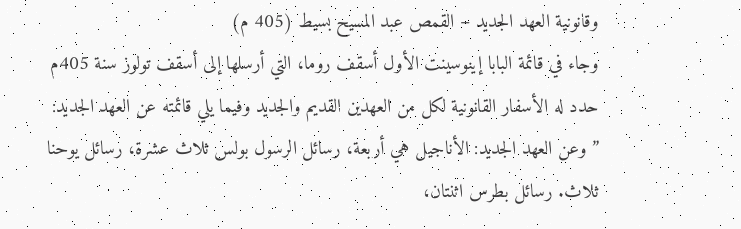وقانونية العهد الجديد – القمص عبد المسيح بسيط (405 م)
وجاء في قائمة البابا إينوسينت الأول أسقف روما، التي أرسلها إلى أسقف تولوز سنة 405م حدد له الأسفار القانونية لكل من العهدين القديم والجديد وفيما يلي قائمته عن العهد الجديد:
” وعن العهد الجديد: الأناجيل هي أربعة، رسائل الرسول بولس ثلاث عشرة، رسائل يوحنا ثلاث. رسائل بطرس اثنتان،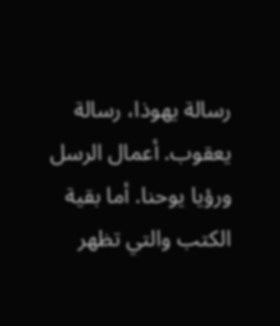رسالة يهوذا، رسالة يعقوب. أعمال الرسل ورؤيا يوحنا. أما بقية الكتب والتي تظهر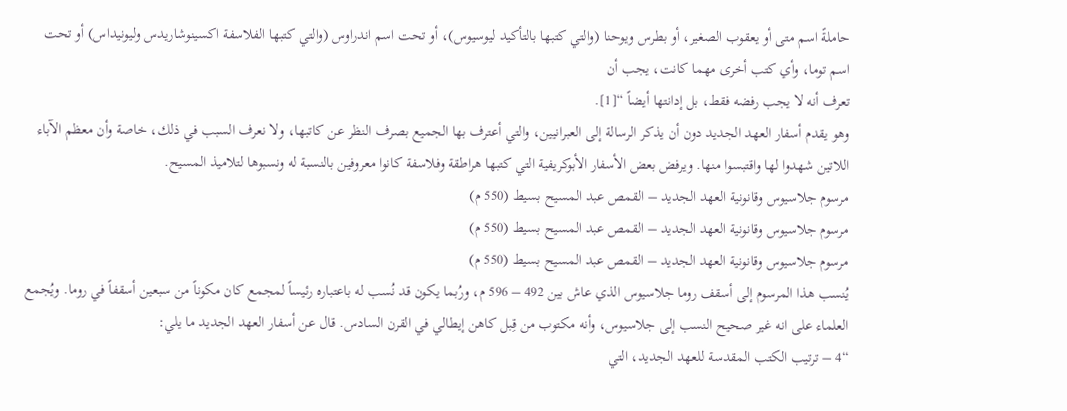حاملةً اسم متى أو يعقوب الصغير، أو بطرس ويوحنا (والتي كتبها بالتأكيد ليوسيوس)، أو تحت اسم اندراوس (والتي كتبها الفلاسفة اكسينوشاريدس وليونيداس) أو تحت اسم توما، وأي كتب أخرى مهما كانت، يجب أن
تعرف أنه لا يجب رفضه فقط، بل إدانتها أيضاً “[1].
وهو يقدم أسفار العهد الجديد دون أن يذكر الرسالة إلى العبرانيين، والتي أعترف بها الجميع بصرف النظر عن كاتبها، ولا نعرف السبب في ذلك، خاصة وأن معظم الآباء اللاتين شهدوا لها واقتبسوا منها. ويرفض بعض الأسفار الأبوكريفية التي كتبها هراطقة وفلاسفة كانوا معروفين بالنسبة له ونسبوها لتلاميذ المسيح.
مرسوم جلاسيوس وقانونية العهد الجديد – القمص عبد المسيح بسيط (550 م)
مرسوم جلاسيوس وقانونية العهد الجديد – القمص عبد المسيح بسيط (550 م)
مرسوم جلاسيوس وقانونية العهد الجديد – القمص عبد المسيح بسيط (550 م)
يُنسب هذا المرسوم إلى أسقف روما جلاسيوس الذي عاش بين 492 – 596 م، ورُبما يكون قد نُسب له باعتباره رئيساً لمجمع كان مكوناً من سبعين أسقفاً في روما. ويُجمع العلماء على انه غير صحيح النسب إلى جلاسيوس، وأنه مكتوب من قِبل كاهن إيطالي في القرن السادس. قال عن أسفار العهد الجديد ما يلي:
“4 – ترتيب الكتب المقدسة للعهد الجديد، التي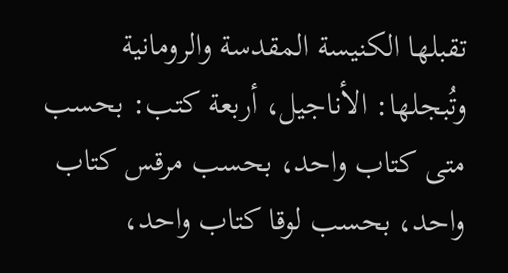تقبلها الكنيسة المقدسة والرومانية وتُبجلها: الأناجيل، أربعة كتب: بحسب متى كتاب واحد، بحسب مرقس كتاب واحد، بحسب لوقا كتاب واحد،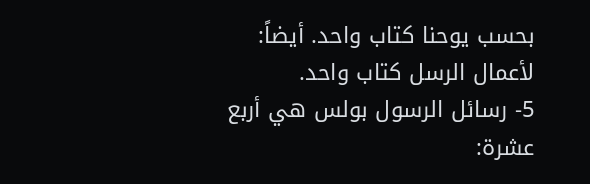بحسب يوحنا كتاب واحد. أيضاً: لأعمال الرسل كتاب واحد.
5- رسائل الرسول بولس هي أربع عشرة: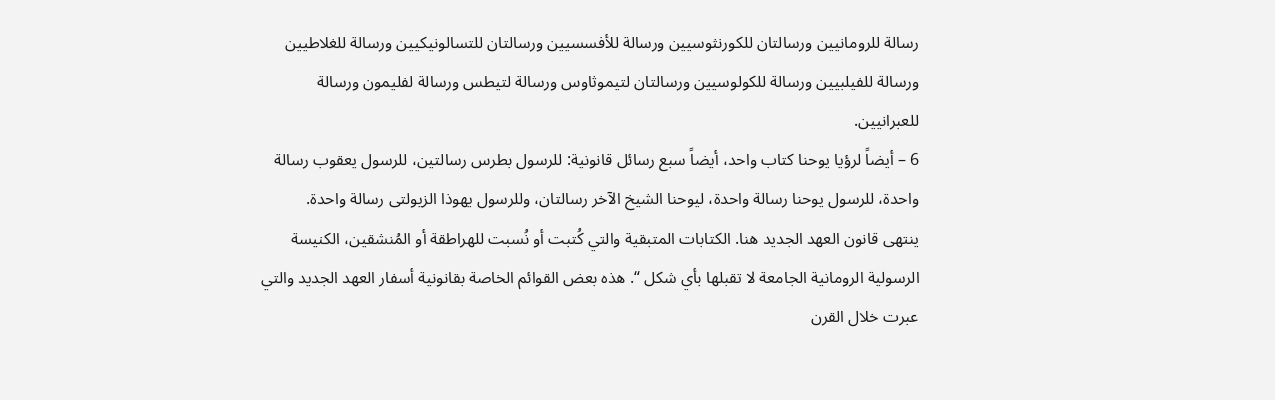رسالة للرومانيين ورسالتان للكورنثوسيين ورسالة للأفسسيين ورسالتان للتسالونيكيين ورسالة للغلاطيين ورسالة للفيلبيين ورسالة للكولوسيين ورسالتان لتيموثاوس ورسالة لتيطس ورسالة لفليمون ورسالة للعبرانيين.
6 – أيضاً لرؤيا يوحنا كتاب واحد، أيضاً سبع رسائل قانونية: للرسول بطرس رسالتين، للرسول يعقوب رسالة واحدة، للرسول يوحنا رسالة واحدة، ليوحنا الشيخ الآخر رسالتان، وللرسول يهوذا الزيولتى رسالة واحدة.
ينتهى قانون العهد الجديد هنا. الكتابات المتبقية والتي كُتبت أو نُسبت للهراطقة أو المُنشقين، الكنيسة الرسولية الرومانية الجامعة لا تقبلها بأي شكل “. هذه بعض القوائم الخاصة بقانونية أسفار العهد الجديد والتي عبرت خلال القرن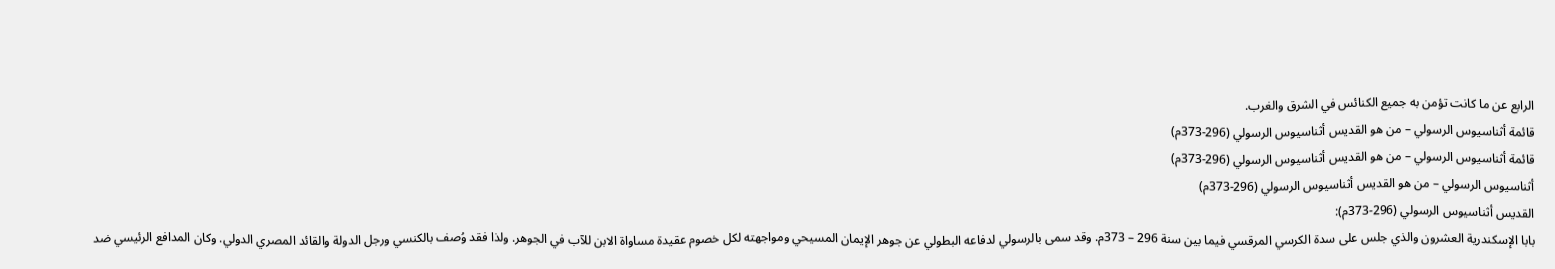الرابع عن ما كانت تؤمن به جميع الكنائس في الشرق والغرب.
قائمة أثناسيوس الرسولي – من هو القديس أثناسيوس الرسولي (296-373م)
قائمة أثناسيوس الرسولي – من هو القديس أثناسيوس الرسولي (296-373م)
أثناسيوس الرسولي – من هو القديس أثناسيوس الرسولي (296-373م)
القديس أثناسيوس الرسولي (296-373م):
بابا الإسكندرية العشرون والذي جلس على سدة الكرسي المرقسي فيما بين سنة 296 – 373م. وقد سمى بالرسولي لدفاعه البطولي عن جوهر الإيمان المسيحي ومواجهته لكل خصوم عقيدة مساواة الابن للآب في الجوهر. ولذا فقد وُصف بالكنسي ورجل الدولة والقائد المصري الدولي. وكان المدافع الرئيسي ضد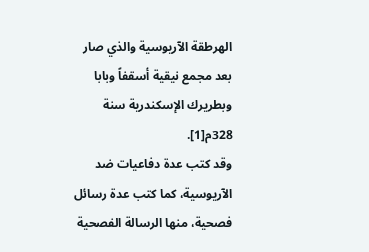الهرطقة الآريوسية والذي صار بعد مجمع نيقية أسقفاً وبابا وبطريرك الإسكندرية سنة 328م[1].
وقد كتب عدة دفاعيات ضد الآريوسية، كما كتب عدة رسائل فصحية، منها الرسالة الفصحية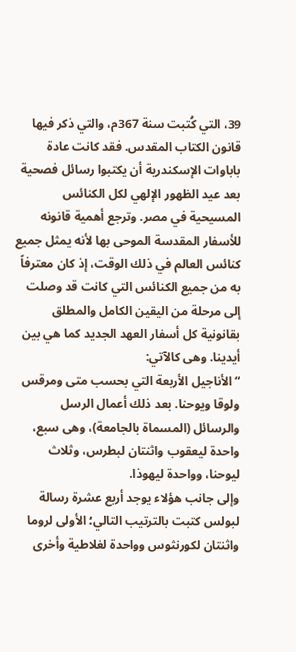39، التي كُتبت سنة 367م، والتي ذكر فيها قانون الكتاب المقدس. فقد كانت عادة باباوات الإسكندرية أن يكتبوا رسائل فصحية بعد عيد الظهور الإلهي لكل الكنائس المسيحية في مصر. وترجع أهمية قانونه للأسفار المقدسة الموحى بها لأنه يمثل جميع كنائس العالم في ذلك الوقت، إذ كان معترفاً به من جميع الكنائس التي كانت قد وصلت إلى مرحلة من اليقين الكامل والمطلق بقانونية كل أسفار العهد الجديد كما هي بين أيدينا. وهى كالآتي:
“الأناجيل الأربعة التي بحسب متى ومرقس ولوقا ويوحنا. بعد ذلك أعمال الرسل والرسائل (المسماة بالجامعة)، وهى سبع، واحدة ليعقوب واثنتان لبطرس، وثلاث ليوحنا، وواحدة ليهوذا.
وإلى جانب هؤلاء يوجد أربع عشرة رسالة لبولس كتبت بالترتيب التالي؛ الأولى لروما واثنتان لكورنثوس وواحدة لغلاطية وأخرى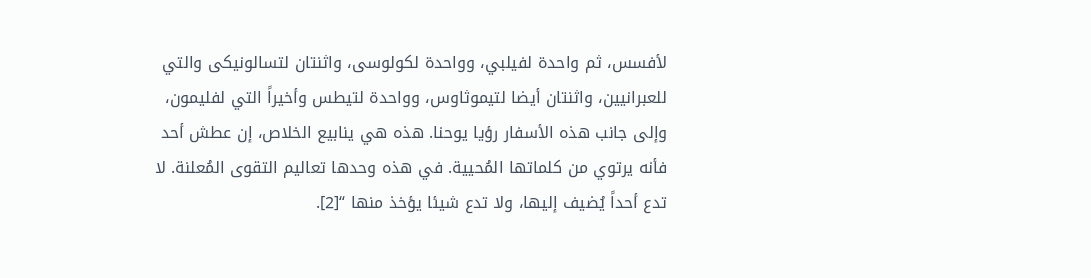لأفسس، ثم واحدة لفيلبي، وواحدة لكولوسى، واثنتان لتسالونيكى والتي للعبرانيين، واثنتان أيضا لتيموثاوس، وواحدة لتيطس وأخيراً التي لفليمون، وإلى جانب هذه الأسفار رؤيا يوحنا. هذه هي ينابيع الخلاص، إن عطش أحد فأنه يرتوي من كلماتها المُحيية. في هذه وحدها تعاليم التقوى المُعلنة. لا تدع أحداً يُضيف إليها، ولا تدع شيئا يؤخذ منها “[2].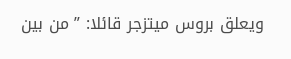ويعلق بروس ميتزجر قائلا: ” من بين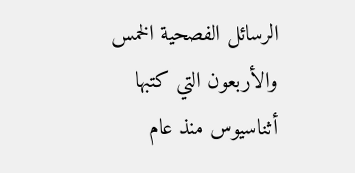الرسائل الفصحية الخمس والأربعون التي كتبها أثناسيوس منذ عام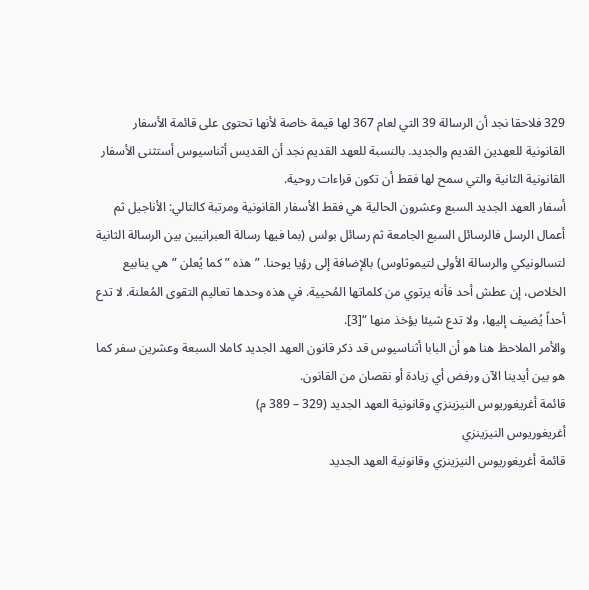329 فلاحقا نجد أن الرسالة 39 التي لعام 367 لها قيمة خاصة لأنها تحتوى على قائمة الأسفار القانونية للعهدين القديم والجديد. بالنسبة للعهد القديم نجد أن القديس أثناسيوس أستثنى الأسفار القانونية الثانية والتي سمح لها فقط أن تكون قراءات روحية.
أسفار العهد الجديد السبع وعشرون الحالية هي فقط الأسفار القانونية ومرتبة كالتالي: الأناجيل ثم أعمال الرسل فالرسائل السبع الجامعة ثم رسائل بولس (بما فيها رسالة العبرانيين بين الرسالة الثانية لتسالونيكي والرسالة الأولى لتيموثاوس) بالإضافة إلى رؤيا يوحنا. ” هذه ” كما يُعلن ” هي ينابيع الخلاص، إن عطش أحد فأنه يرتوي من كلماتها المُحيية. في هذه وحدها تعاليم التقوى المُعلنة. لا تدع أحداً يُضيف إليها، ولا تدع شيئا يؤخذ منها “[3].
والأمر الملاحظ هنا هو أن البابا أثناسيوس قد ذكر قانون العهد الجديد كاملا السبعة وعشرين سفر كما هو بين أيدينا الآن ورفض أي زيادة أو نقصان من القانون.
قائمة أغريغوريوس النيزينزي وقانونية العهد الجديد (329 – 389 م)
أغريغوريوس النيزينزي
قائمة أغريغوريوس النيزينزي وقانونية العهد الجديد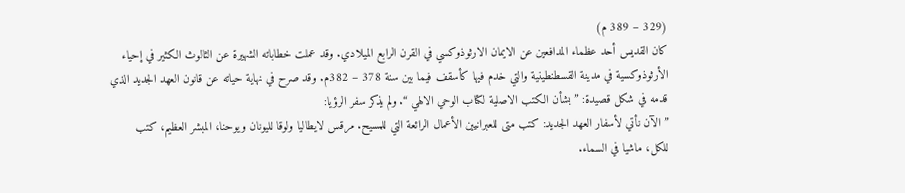(329 – 389 م)
كان القديس أحد عظماء المدافعين عن الايمان الارثوذوكسي في القرن الرابع الميلادي. وقد عملت خطاباته الشهيرة عن الثالوث الكثير في إحياء الأرثوذوكسية في مدينة القسطنطينية والتي خدم فيها كأسقف فيما بين سنة 378 – 382م. وقد صرح في نهاية حياته عن قانون العهد الجديد الذي قدمه في شكل قصيدة: ” بشأن الكتب الاصلية لكتاب الوحي الالهي “. ولم يذكر سفر الرؤيا:
” الآن نأتي لأسفار العهد الجديد: كتب متى للعبرانيين الأعمال الرائعة التي للمسيح. مرقس لايطاليا ولوقا لليونان ويوحنا، المبشر العظيم، كتب للكل، ماشيا في السماء.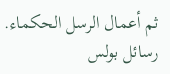ثم أعمال الرسل الحكماء. رسائل بولس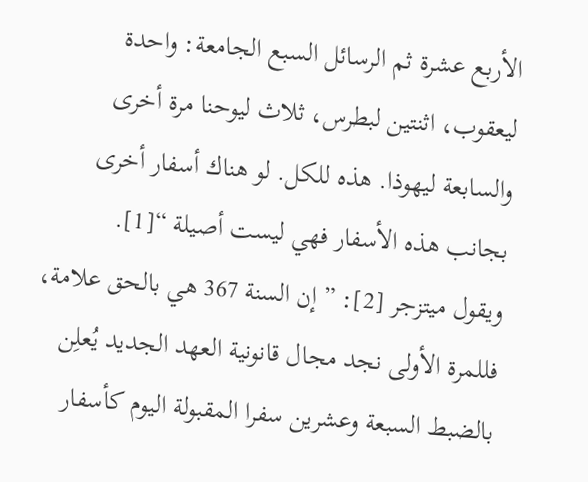الأربع عشرة ثم الرسائل السبع الجامعة: واحدة ليعقوب، اثنتين لبطرس، ثلاث ليوحنا مرة أخرى والسابعة ليهوذا. هذه للكل. لو هناك أسفار أخرى بجانب هذه الأسفار فهي ليست أصيلة “[1].
ويقول ميتزجر [2]: ” إن السنة 367 هي بالحق علامة، فللمرة الأولى نجد مجال قانونية العهد الجديد يُعلِن بالضبط السبعة وعشرين سفرا المقبولة اليوم كأسفار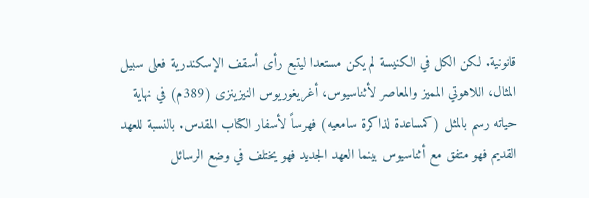قانونية. لكن الكل في الكنيسة لم يكن مستعدا ليتبع رأى أسقف الإسكندرية فعلى سبيل المثال، اللاهوتي المميز والمعاصر لأثناسيوس، أغريغوريوس النيزينزى (389م) في نهاية حياته رسم بالمثل (كمساعدة لذاكرة سامعيه) فهرساً لأسفار الكتاب المقدس. بالنسبة للعهد القديم فهو متفق مع أثناسيوس بينما العهد الجديد فهو يختلف في وضع الرسائل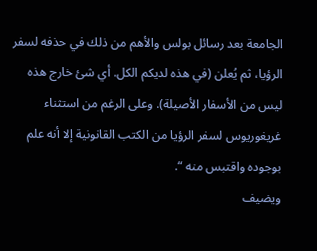الجامعة بعد رسائل بولس والأهم من ذلك في حذفه لسفر الرؤيا، ثم يُعلن (في هذه لديكم الكل. أي شئ خارج هذه ليس من الأسفار الأصيلة). وعلى الرغم من استثناء غريغوريوس لسفر الرؤيا من الكتب القانونية إلا أنه علم بوجوده واقتبس منه “.
ويضيف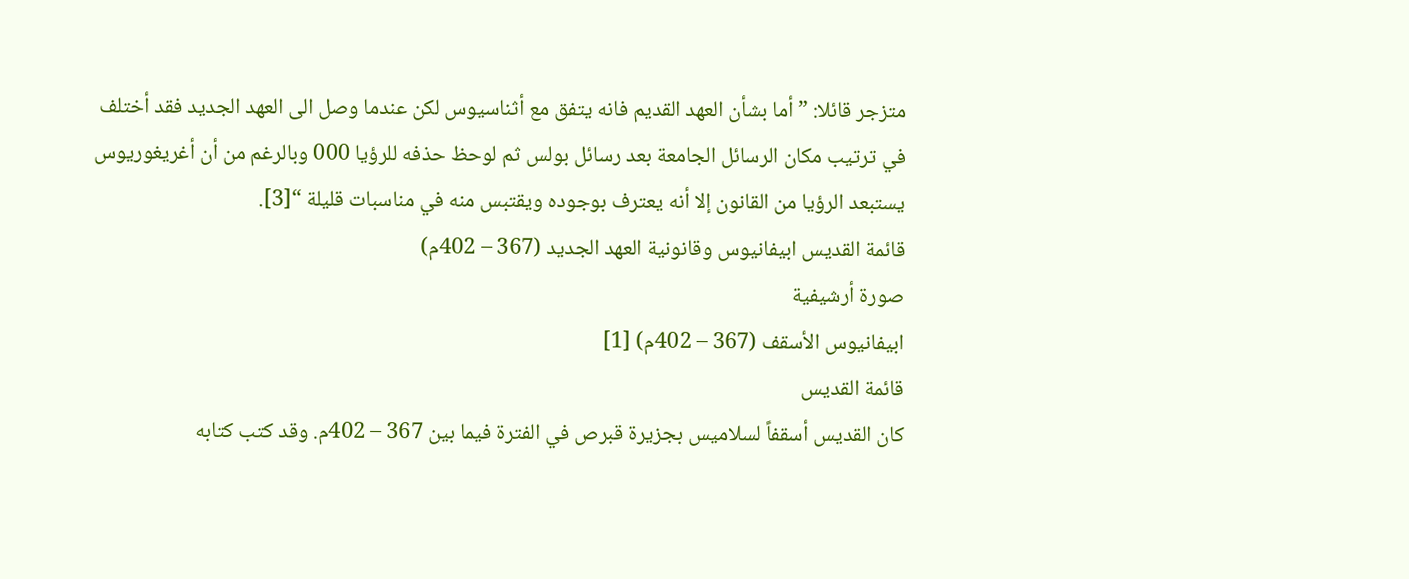متزجر قائلا: ” أما بشأن العهد القديم فانه يتفق مع أثناسيوس لكن عندما وصل الى العهد الجديد فقد أختلف في ترتيب مكان الرسائل الجامعة بعد رسائل بولس ثم لوحظ حذفه للرؤيا 000 وبالرغم من أن أغريغوريوس يستبعد الرؤيا من القانون إلا أنه يعترف بوجوده ويقتبس منه في مناسبات قليلة “[3].
قائمة القديس ابيفانيوس وقانونية العهد الجديد (367 – 402م)
صورة أرشيفية
ابيفانيوس الأسقف (367 – 402م) [1]
قائمة القديس
كان القديس أسقفاً لسلاميس بجزيرة قبرص في الفترة فيما بين 367 – 402م. وقد كتب كتابه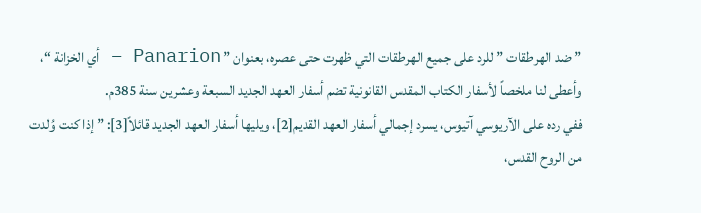” ضد الهرطقات ” للرد على جميع الهرطقات التي ظهرت حتى عصره، بعنوان ” Panarion – أي الخزانة “، وأعطى لنا ملخصاً لأسفار الكتاب المقدس القانونية تضم أسفار العهد الجديد السبعة وعشرين سنة 385م.
ففي رده على الآريوسي آتيوس، يسرد إجمالي أسفار العهد القديم[2]، ويليها أسفار العهد الجديد قائلاً[3]: ” إذا كنت وُلدت من الروح القدس،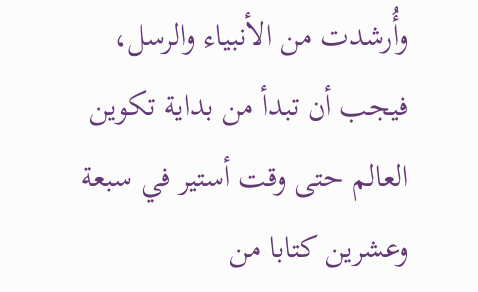وأُرشدت من الأنبياء والرسل، فيجب أن تبدأ من بداية تكوين العالم حتى وقت أستير في سبعة وعشرين كتابا من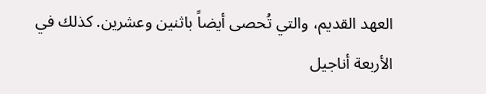العهد القديم، والتي تُحصى أيضاً باثنين وعشرين. كذلك في الأربعة أناجيل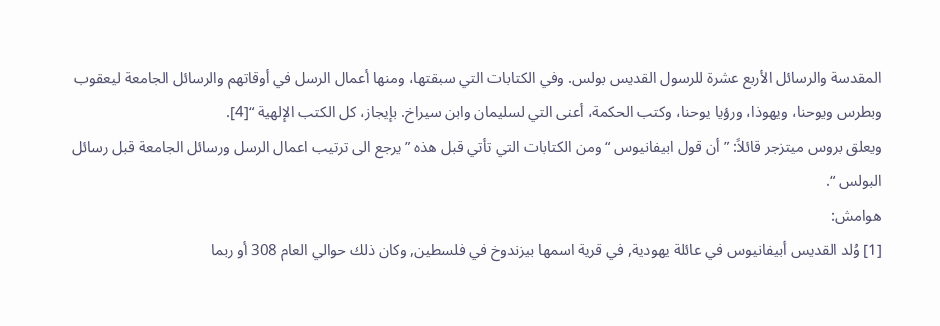المقدسة والرسائل الأربع عشرة للرسول القديس بولس. وفي الكتابات التي سبقتها، ومنها أعمال الرسل في أوقاتهم والرسائل الجامعة ليعقوب وبطرس ويوحنا، ويهوذا، ورؤيا يوحنا، وكتب الحكمة، أعنى التي لسليمان وابن سيراخ. بإيجاز، كل الكتب الإلهية “[4].
ويعلق بروس ميتزجر قائلاً: ” أن قول ابيفانيوس “ ومن الكتابات التي تأتي قبل هذه ” يرجع الى ترتيب اعمال الرسل ورسائل الجامعة قبل رسائل البولس “.
هوامش:
[1] وُلد القديس أبيفانيوس في عائلة يهودية, في قرية اسمها بيزندوخ في فلسطين, وكان ذلك حوالي العام 308 أو ربما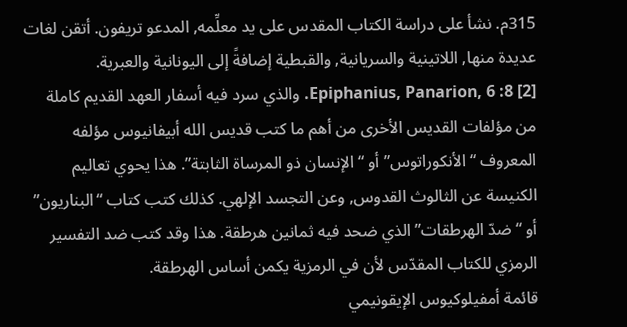315م. نشأ على دراسة الكتاب المقدس على يد معلِّمه, المدعو تريفون. أتقن لغات عديدة منها, اللاتينية والسريانية, والقبطية إضافةً إلى اليونانية والعبرية.
[2] Epiphanius, Panarion, 6 :8. والذي سرد فيه أسفار العهد القديم كاملة
من مؤلفات القديس الأخرى من أهم ما كتب قديس الله أبيفانيوس مؤلفه المعروف “الأنكوراتوس” أو “الإنسان ذو المرساة الثابتة”. هذا يحوي تعاليم الكنيسة عن الثالوث القدوس, وعن التجسد الإلهي. كذلك كتب كتاب “البناريون” أو “ضدّ الهرطقات” الذي ضحد فيه ثمانين هرطقة. هذا وقد كتب ضد التفسير الرمزي للكتاب المقدّس لأن في الرمزية يكمن أساس الهرطقة.
قائمة أمفيلوكيوس الإيقونيمي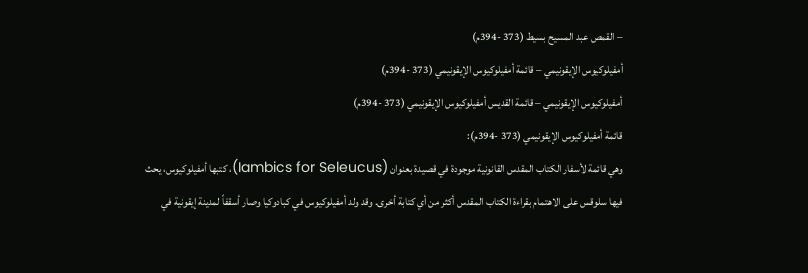– القمص عبد المسيح بسيط (373 -394م)
أمفيلوكيوس الإيقونيمي – قائمة أمفيلوكيوس الإيقونيمي (373 -394م)
أمفيلوكيوس الإيقونيمي – قائمة القديس أمفيلوكيوس الإيقونيمي (373 -394م)
قائمة أمفيلوكيوس الإيقونيمي (373 -394م):
وهي قائمة لأسفار الكتاب المقدس القانونية موجودة في قصيدة بعنوان (Iambics for Seleucus)، كتبها أمفيلوكيوس، يحث فيها سلوقس على الاهتمام بقراءة الكتاب المقدس أكثر من أي كتابة أخرى. وقد ولد أمفيلوكيوس في كبادوكيا وصار أسقفاً لمدينة إيقونية في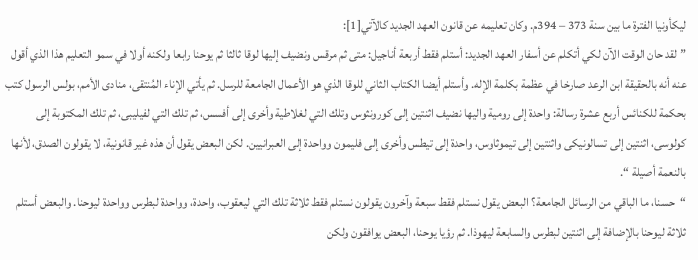ليكأونيا الفترة ما بين سنة 373 – 394م. وكان تعليمه عن قانون العهد الجديد كالآتي[1]:
” لقد حان الوقت الآن لكي أتكلم عن أسفار العهد الجديد: أستلم فقط أربعة أناجيل: متى ثم مرقس ونضيف إليها لوقا ثالثا ثم يوحنا رابعا ولكنه أولا في سمو التعليم هذا الذي أقول عنه أنه بالحقيقة ابن الرعد صارخا في عظمة بكلمة الإله. وأستلم أيضا الكتاب الثاني للوقا الذي هو الأعمال الجامعة للرسل. ثم يأتي الإناء المُنتقى، منادى الأمم، بولس الرسول كتب بحكمة للكنائس أربع عشرة رسالة: واحدة إلى رومية واليها نضيف اثنتين إلى كورونثوس وتلك التي لغلاطية وأخرى إلى أفسس، ثم تلك التي لفيليبى، ثم تلك المكتوبة إلى كولوسى، اثنتين إلى تسالونيكى واثنتين إلى تيموثاوس، واحدة إلى تيطس وأخرى إلى فليمون وواحدة إلى العبرانيين. لكن البعض يقول أن هذه غير قانونية، لا يقولون الصدق، لأنها بالنعمة أصيلة “.
“حسنا، ما الباقي من الرسائل الجامعة؟ البعض يقول نستلم فقط سبعة وآخرون يقولون نستلم فقط ثلاثة تلك التي ليعقوب، واحدة، وواحدة لبطرس وواحدة ليوحنا. والبعض أستلم ثلاثة ليوحنا بالإضافة إلى اثنتين لبطرس والسابعة ليهوذا. ثم رؤيا يوحنا، البعض يوافقون ولكن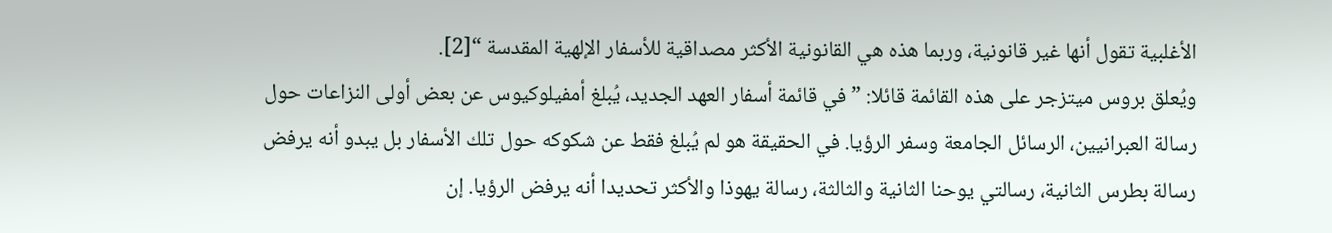الأغلبية تقول أنها غير قانونية، وربما هذه هي القانونية الأكثر مصداقية للأسفار الإلهية المقدسة “[2].
ويُعلق بروس ميتزجر على هذه القائمة قائلا: ” في قائمة أسفار العهد الجديد، يُبلغ أمفيلوكيوس عن بعض أولى النزاعات حول رسالة العبرانيين، الرسائل الجامعة وسفر الرؤيا. في الحقيقة هو لم يُبلغ فقط عن شكوكه حول تلك الأسفار بل يبدو أنه يرفض رسالة بطرس الثانية، رسالتي يوحنا الثانية والثالثة، رسالة يهوذا والأكثر تحديدا أنه يرفض الرؤيا. إن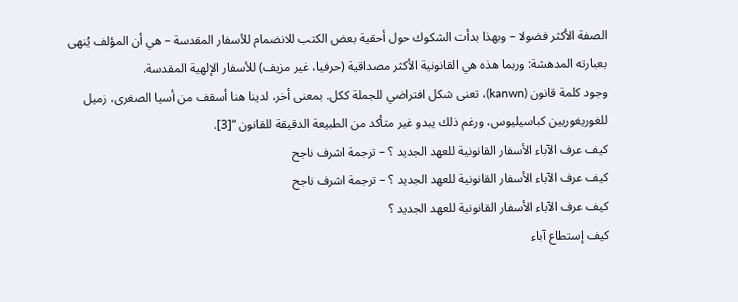الصفة الأكثر فضولا – وبهذا بدأت الشكوك حول أحقية بعض الكتب للانضمام للأسفار المقدسة – هي أن المؤلف يُنهى بعبارته المدهشة: وربما هذه هي القانونية الأكثر مصداقية (حرفيا، غير مزيف) للأسفار الإلهية المقدسة.
وجود كلمة قانون (kanwn)، تعنى شكل افتراضي للجملة ككل. بمعنى أخر، لدينا هنا أسقف من أسيا الصغرى، زميل للغوريغوريين كباسيليوس، ورغم ذلك يبدو غير متأكد من الطبيعة الدقيقة للقانون “[3].
كيف عرف الآباء الأسفار القانونية للعهد الجديد ؟ – ترجمة اشرف ناجح
كيف عرف الآباء الأسفار القانونية للعهد الجديد ؟ – ترجمة اشرف ناجح
كيف عرف الآباء الأسفار القانونية للعهد الجديد ؟
كيف إستطاع آباء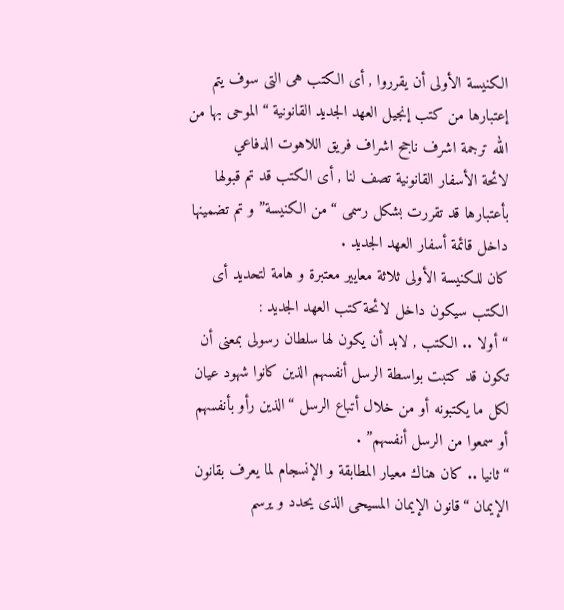الكنيسة الأولى أن يقرروا , أى الكتب هى التى سوف يتم إعتبارها من كتب إنجيل العهد الجديد القانونية “الموحى بها من الله ترجمة اشرف ناجح اشراف فريق اللاهوت الدفاعي
لائحة الأسفار القانونية تصف لنا , أى الكتب قد تم قبولها بأعتبارها قد تقررت بشكل رسمى “من الكنيسة” و تم تضمينها داخل قائمة أسفار العهد الجديد .
كان للكنيسة الأولى ثلاثة معايير معتبرة و هامة لتحديد أى الكتب سيكون داخل لائحة كتب العهد الجديد :
“أولا .. الكتب , لابد أن يكون لها سلطان رسولى بمعنى أن تكون قد كتبت بواسطة الرسل أنفسهم الذين كانوا شهود عيان لكل ما يكتبونه أو من خلال أتباع الرسل “الذين رأو بأنفسهم أو سمعوا من الرسل أنفسهم” .
“ثانيا .. كان هناك معيار المطابقة و الإنسجام لما يعرف بقانون الإيمان “قانون الإيمان المسيحى الذى يحدد و يرسم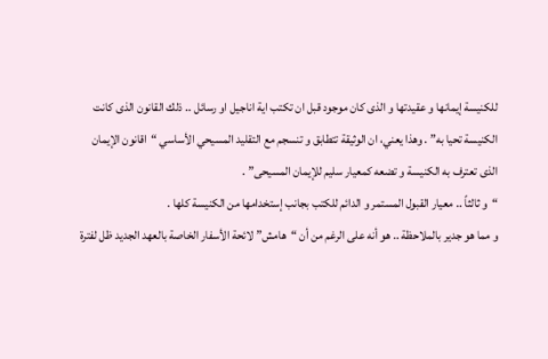للكنيسة إيمانها و عقيدتها و الذى كان موجود قبل ان تكتب اية اناجيل او رسائل .. ذلك القانون الذى كانت الكنيسة تحيا به” . وهذا يعني، ان الوثيقة تتطابق و تنسجم مع التقليد المسيحي الأساسي “اقانون الإيمان الذى تعترف به الكنيسة و تضعه كمعيار سليم للإيمان المسيحى” .
“و ثالثاً .. معيار القبول المستمر و الدائم للكتب بجانب إستخدامها من الكنيسة كلها .
و مما هو جدير بالملاحظة .. هو أنه على الرغم من أن “هامش” لائحة الأسفار الخاصة بالعهد الجديد ظل لفترة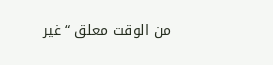من الوقت معلق “غير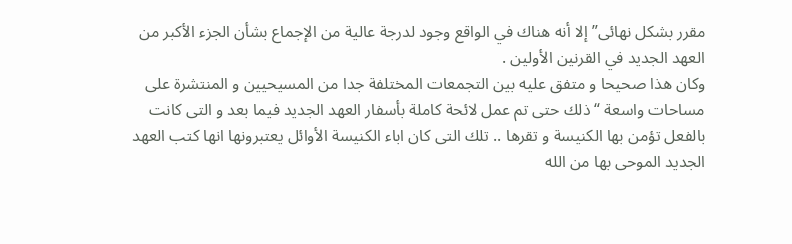مقرر بشكل نهائى” إلا أنه هناك في الواقع وجود لدرجة عالية من الإجماع بشأن الجزء الأكبر من العهد الجديد في القرنين الأولين .
وكان هذا صحيحا و متفق عليه بين التجمعات المختلفة جدا من المسيحيين و المنتشرة على مساحات واسعة “ذلك حتى تم عمل لائحة كاملة بأسفار العهد الجديد فيما بعد و التى كانت بالفعل تؤمن بها الكنيسة و تقرها .. تلك التى كان اباء الكنيسة الأوائل يعتبرونها انها كتب العهد الجديد الموحى بها من الله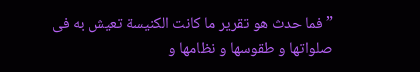” فما حدث هو تقرير ما كانت الكنيسة تعيش به فى صلواتها و طقوسها و نظامها و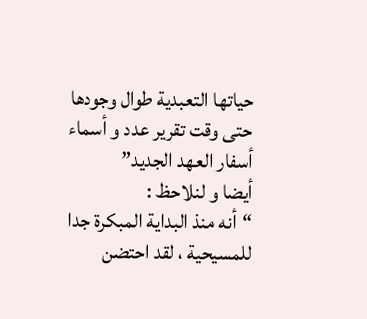حياتها التعبدية طوال وجودها حتى وقت تقرير عدد و أسماء أسفار العهد الجديد”
أيضا و لنلاحظ :
“أنه منذ البداية المبكرة جدا للمسيحية ، لقد احتضن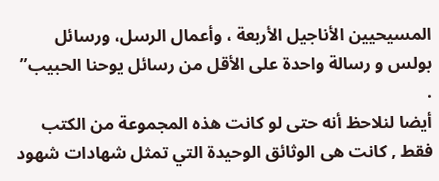المسيحيين الأناجيل الأربعة ، وأعمال الرسل، ورسائل بولس و رسالة واحدة على الأقل من رسائل يوحنا الحبيب” .
أيضا لنلاحظ أنه حتى لو كانت هذه المجموعة من الكتب فقط , كانت هى الوثائق الوحيدة التي تمثل شهادات شهود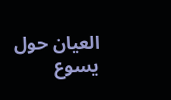العيان حول يسوع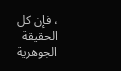، فإن كل الحقيقة الجوهرية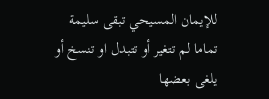للإيمان المسيحي تبقى سليمة تماما لم تتغير أو تتبدل او تنسخ أو يلغى بعضها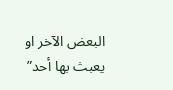البعض الآخر او يعبث بها أحد”